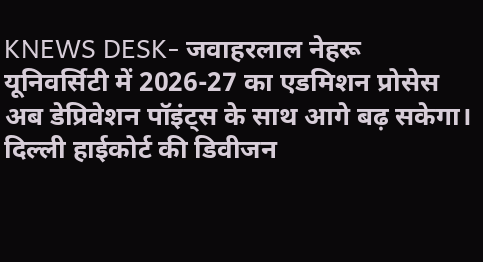KNEWS DESK- जवाहरलाल नेहरू यूनिवर्सिटी में 2026-27 का एडमिशन प्रोसेस अब डेप्रिवेशन पॉइंट्स के साथ आगे बढ़ सकेगा। दिल्ली हाईकोर्ट की डिवीजन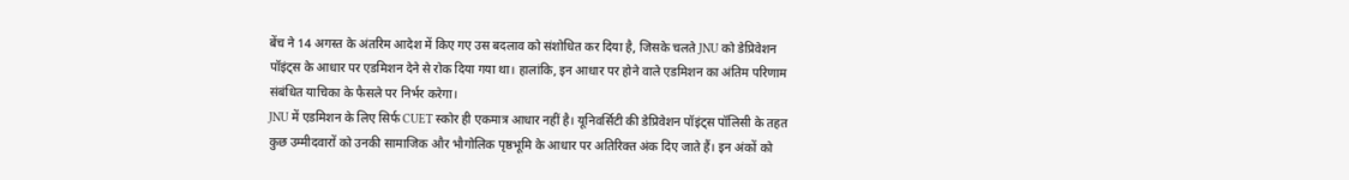बेंच ने 14 अगस्त के अंतरिम आदेश में किए गए उस बदलाव को संशोधित कर दिया है, जिसके चलते JNU को डेप्रिवेशन पॉइंट्स के आधार पर एडमिशन देने से रोक दिया गया था। हालांकि, इन आधार पर होने वाले एडमिशन का अंतिम परिणाम संबंधित याचिका के फैसले पर निर्भर करेगा।
JNU में एडमिशन के लिए सिर्फ CUET स्कोर ही एकमात्र आधार नहीं है। यूनिवर्सिटी की डेप्रिवेशन पॉइंट्स पॉलिसी के तहत कुछ उम्मीदवारों को उनकी सामाजिक और भौगोलिक पृष्ठभूमि के आधार पर अतिरिक्त अंक दिए जाते हैं। इन अंकों को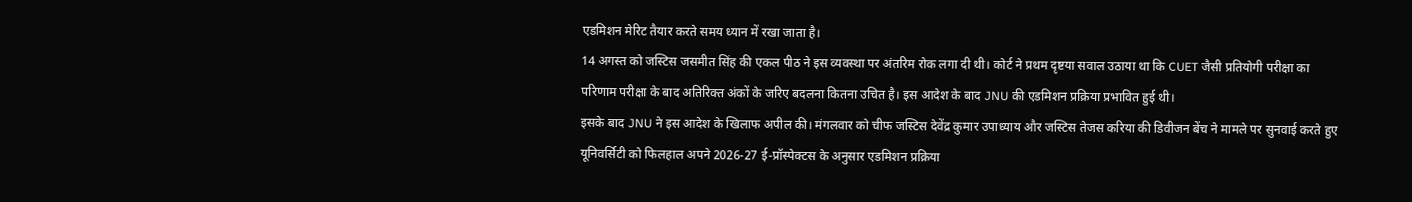एडमिशन मेरिट तैयार करते समय ध्यान में रखा जाता है।
14 अगस्त को जस्टिस जसमीत सिंह की एकल पीठ ने इस व्यवस्था पर अंतरिम रोक लगा दी थी। कोर्ट ने प्रथम दृष्टया सवाल उठाया था कि CUET जैसी प्रतियोगी परीक्षा का परिणाम परीक्षा के बाद अतिरिक्त अंकों के जरिए बदलना कितना उचित है। इस आदेश के बाद JNU की एडमिशन प्रक्रिया प्रभावित हुई थी।
इसके बाद JNU ने इस आदेश के खिलाफ अपील की। मंगलवार को चीफ जस्टिस देवेंद्र कुमार उपाध्याय और जस्टिस तेजस करिया की डिवीजन बेंच ने मामले पर सुनवाई करते हुए यूनिवर्सिटी को फिलहाल अपने 2026-27 ई-प्रॉस्पेक्टस के अनुसार एडमिशन प्रक्रिया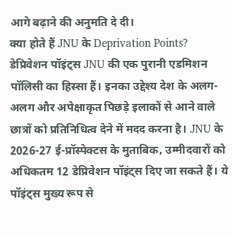आगे बढ़ाने की अनुमति दे दी।
क्या होते हैं JNU के Deprivation Points?
डेप्रिवेशन पॉइंट्स JNU की एक पुरानी एडमिशन पॉलिसी का हिस्सा हैं। इनका उद्देश्य देश के अलग-अलग और अपेक्षाकृत पिछड़े इलाकों से आने वाले छात्रों को प्रतिनिधित्व देने में मदद करना है। JNU के 2026-27 ई-प्रॉस्पेक्टस के मुताबिक, उम्मीदवारों को अधिकतम 12 डेप्रिवेशन पॉइंट्स दिए जा सकते हैं। ये पॉइंट्स मुख्य रूप से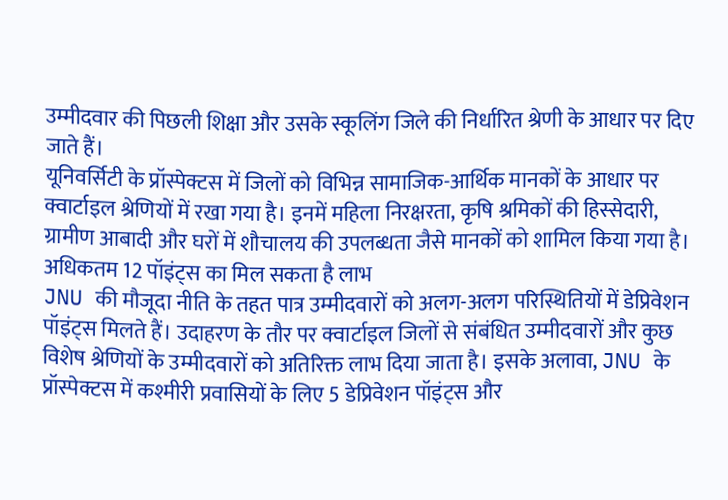उम्मीदवार की पिछली शिक्षा और उसके स्कूलिंग जिले की निर्धारित श्रेणी के आधार पर दिए जाते हैं।
यूनिवर्सिटी के प्रॉस्पेक्टस में जिलों को विभिन्न सामाजिक-आर्थिक मानकों के आधार पर क्वार्टाइल श्रेणियों में रखा गया है। इनमें महिला निरक्षरता, कृषि श्रमिकों की हिस्सेदारी, ग्रामीण आबादी और घरों में शौचालय की उपलब्धता जैसे मानकों को शामिल किया गया है।
अधिकतम 12 पॉइंट्स का मिल सकता है लाभ
JNU की मौजूदा नीति के तहत पात्र उम्मीदवारों को अलग-अलग परिस्थितियों में डेप्रिवेशन पॉइंट्स मिलते हैं। उदाहरण के तौर पर क्वार्टाइल जिलों से संबंधित उम्मीदवारों और कुछ विशेष श्रेणियों के उम्मीदवारों को अतिरिक्त लाभ दिया जाता है। इसके अलावा, JNU के प्रॉस्पेक्टस में कश्मीरी प्रवासियों के लिए 5 डेप्रिवेशन पॉइंट्स और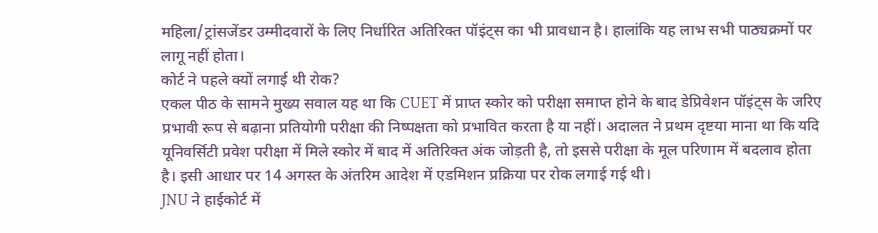महिला/ट्रांसजेंडर उम्मीदवारों के लिए निर्धारित अतिरिक्त पॉइंट्स का भी प्रावधान है। हालांकि यह लाभ सभी पाठ्यक्रमों पर लागू नहीं होता।
कोर्ट ने पहले क्यों लगाई थी रोक?
एकल पीठ के सामने मुख्य सवाल यह था कि CUET में प्राप्त स्कोर को परीक्षा समाप्त होने के बाद डेप्रिवेशन पॉइंट्स के जरिए प्रभावी रूप से बढ़ाना प्रतियोगी परीक्षा की निष्पक्षता को प्रभावित करता है या नहीं। अदालत ने प्रथम दृष्टया माना था कि यदि यूनिवर्सिटी प्रवेश परीक्षा में मिले स्कोर में बाद में अतिरिक्त अंक जोड़ती है, तो इससे परीक्षा के मूल परिणाम में बदलाव होता है। इसी आधार पर 14 अगस्त के अंतरिम आदेश में एडमिशन प्रक्रिया पर रोक लगाई गई थी।
JNU ने हाईकोर्ट में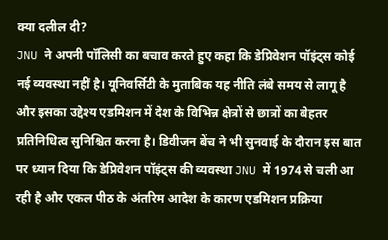क्या दलील दी?
JNU ने अपनी पॉलिसी का बचाव करते हुए कहा कि डेप्रिवेशन पॉइंट्स कोई नई व्यवस्था नहीं है। यूनिवर्सिटी के मुताबिक यह नीति लंबे समय से लागू है और इसका उद्देश्य एडमिशन में देश के विभिन्न क्षेत्रों से छात्रों का बेहतर प्रतिनिधित्व सुनिश्चित करना है। डिवीजन बेंच ने भी सुनवाई के दौरान इस बात पर ध्यान दिया कि डेप्रिवेशन पॉइंट्स की व्यवस्था JNU में 1974 से चली आ रही है और एकल पीठ के अंतरिम आदेश के कारण एडमिशन प्रक्रिया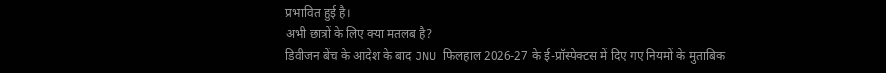प्रभावित हुई है।
अभी छात्रों के लिए क्या मतलब है?
डिवीजन बेंच के आदेश के बाद JNU फिलहाल 2026-27 के ई-प्रॉस्पेक्टस में दिए गए नियमों के मुताबिक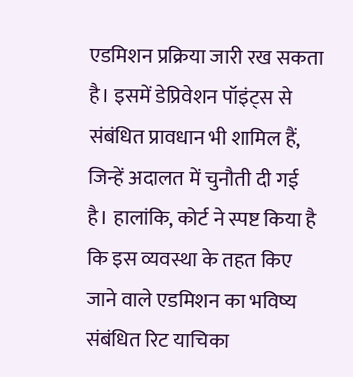एडमिशन प्रक्रिया जारी रख सकता है। इसमें डेप्रिवेशन पॉइंट्स से संबंधित प्रावधान भी शामिल हैं, जिन्हें अदालत में चुनौती दी गई है। हालांकि, कोर्ट ने स्पष्ट किया है कि इस व्यवस्था के तहत किए जाने वाले एडमिशन का भविष्य संबंधित रिट याचिका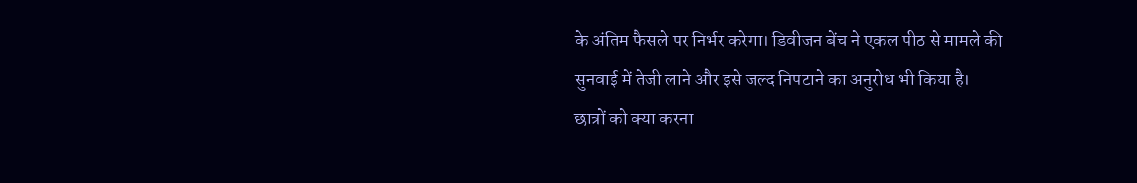के अंतिम फैसले पर निर्भर करेगा। डिवीजन बेंच ने एकल पीठ से मामले की सुनवाई में तेजी लाने और इसे जल्द निपटाने का अनुरोध भी किया है।
छात्रों को क्या करना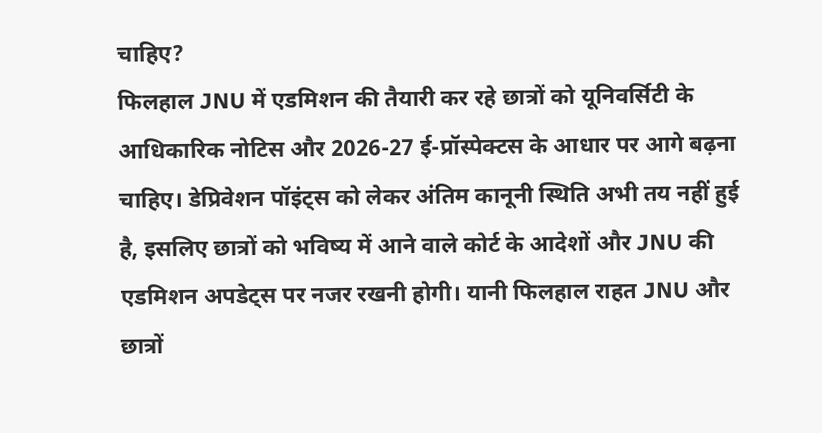चाहिए?
फिलहाल JNU में एडमिशन की तैयारी कर रहे छात्रों को यूनिवर्सिटी के आधिकारिक नोटिस और 2026-27 ई-प्रॉस्पेक्टस के आधार पर आगे बढ़ना चाहिए। डेप्रिवेशन पॉइंट्स को लेकर अंतिम कानूनी स्थिति अभी तय नहीं हुई है, इसलिए छात्रों को भविष्य में आने वाले कोर्ट के आदेशों और JNU की एडमिशन अपडेट्स पर नजर रखनी होगी। यानी फिलहाल राहत JNU और छात्रों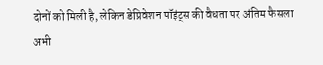दोनों को मिली है, लेकिन डेप्रिवेशन पॉइंट्स की वैधता पर अंतिम फैसला अभी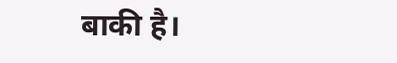बाकी है।